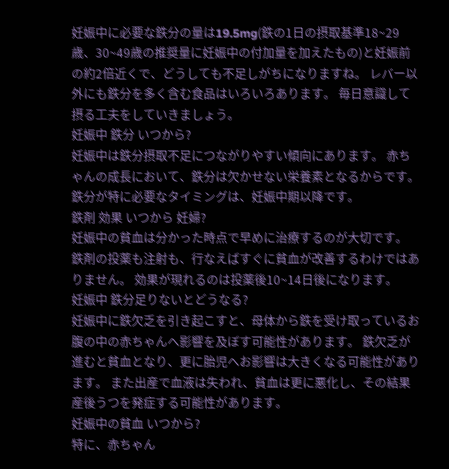妊娠中に必要な鉄分の量は19.5mg(鉄の1日の摂取基準18~29歳、30~49歳の推奨量に妊娠中の付加量を加えたもの)と妊娠前の約2倍近くで、どうしても不足しがちになりますね。 レバー以外にも鉄分を多く含む食品はいろいろあります。 毎日意識して摂る工夫をしていきましょう。
妊娠中 鉄分 いつから?
妊娠中は鉄分摂取不足につながりやすい傾向にあります。 赤ちゃんの成長において、鉄分は欠かせない栄養素となるからです。 鉄分が特に必要なタイミングは、妊娠中期以降です。
鉄剤 効果 いつから 妊婦?
妊娠中の貧血は分かった時点で早めに治療するのが大切です。 鉄剤の投薬も注射も、行なえばすぐに貧血が改善するわけではありません。 効果が現れるのは投薬後10~14日後になります。
妊娠中 鉄分足りないとどうなる?
妊娠中に鉄欠乏を引き起こすと、母体から鉄を受け取っているお腹の中の赤ちゃんへ影響を及ぼす可能性があります。 鉄欠乏が進むと貧血となり、更に胎児へお影響は大きくなる可能性があります。 また出産で血液は失われ、貧血は更に悪化し、その結果産後うつを発症する可能性があります。
妊娠中の貧血 いつから?
特に、赤ちゃん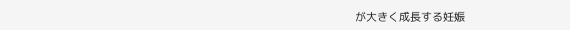が大きく成長する妊娠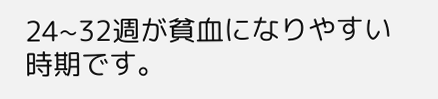24~32週が貧血になりやすい時期です。